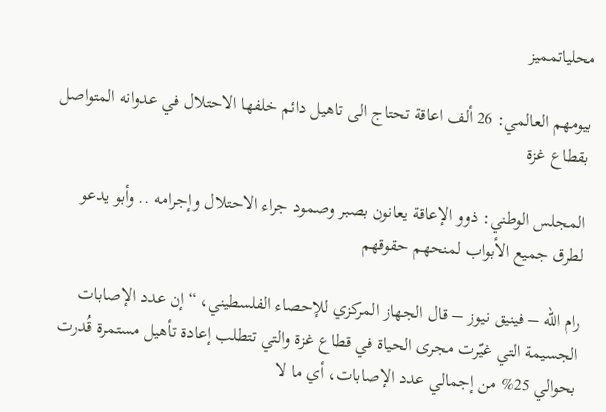محلياتمميز

بيومهم العالمي: 26 ألف اعاقة تحتاج الى تاهيل دائم خلفها الاحتلال في عدوانه المتواصل بقطاع غزة

المجلس الوطني: ذوو الإعاقة يعانون بصبر وصمود جراء الاحتلال وإجرامه .. وأبو يدعو لطرق جميع الأبواب لمنحهم حقوقهم

رام الله – فينيق نيوز – قال الجهاز المركزي للإحصاء الفلسطيني، “إن عدد الإصابات الجسيمة التي غيّرت مجرى الحياة في قطاع غزة والتي تتطلب إعادة تأهيل مستمرة قُدرت بحوالي 25% من إجمالي عدد الإصابات، أي ما لا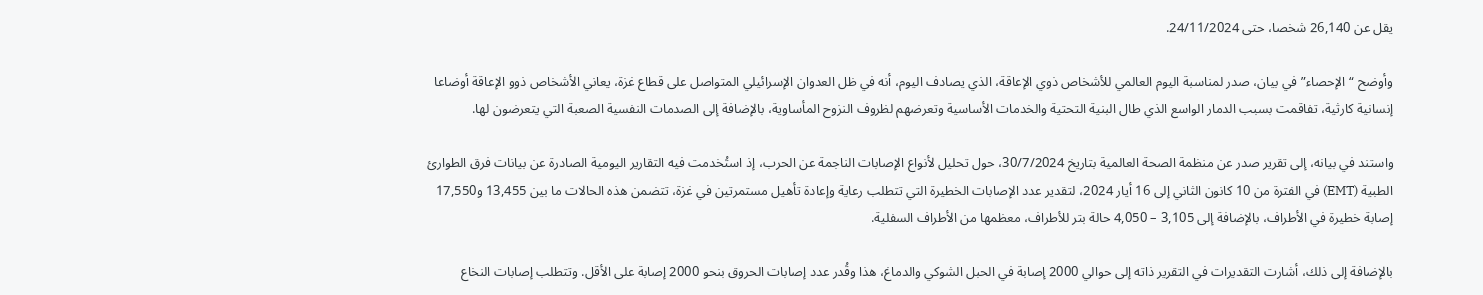يقل عن 26,140 شخصا، حتى 24/11/2024.

وأوضح “الإحصاء” في بيان، صدر لمناسبة اليوم العالمي للأشخاص ذوي الإعاقة، الذي يصادف اليوم، أنه في ظل العدوان الإسرائيلي المتواصل على قطاع غزة، يعاني الأشخاص ذوو الإعاقة أوضاعا إنسانية كارثية، تفاقمت بسبب الدمار الواسع الذي طال البنية التحتية والخدمات الأساسية وتعرضهم لظروف النزوح المأساوية، بالإضافة إلى الصدمات النفسية الصعبة التي يتعرضون لها.

واستند في بيانه، إلى تقرير صدر عن منظمة الصحة العالمية بتاريخ 30/7/2024، حول تحليل لأنواع الإصابات الناجمة عن الحرب، إذ استُخدمت فيه التقارير اليومية الصادرة عن بيانات فرق الطوارئ الطبية (EMT) في الفترة من 10 كانون الثاني إلى 16 أيار 2024، لتقدير عدد الإصابات الخطيرة التي تتطلب رعاية وإعادة تأهيل مستمرتين في غزة، تتضمن هذه الحالات ما بين 13,455 و17,550 إصابة خطيرة في الأطراف، بالإضافة إلى 3,105 – 4,050 حالة بتر للأطراف، معظمها من الأطراف السفلية.

بالإضافة إلى ذلك، أشارت التقديرات في التقرير ذاته إلى حوالي 2000 إصابة في الحبل الشوكي والدماغ، هذا وقُدر عدد إصابات الحروق بنحو 2000 إصابة على الأقل. وتتطلب إصابات النخاع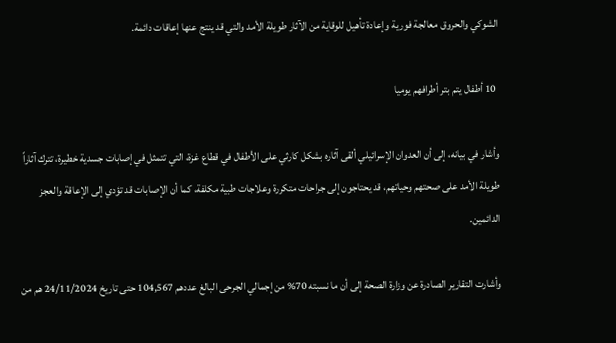الشوكي والحروق معالجة فورية وإعادة تأهيل للوقاية من الآثار طويلة الأمد والتي قد ينتج عنها إعاقات دائمة.

 10 أطفال يتم بتر أطرافهم يوميا

وأشار في بيانه، إلى أن العدوان الإسرائيلي ألقى آثاره بشكل كارثي على الأطفال في قطاع غزة، التي تتمثل في إصابات جسدية خطيرة، تترك آثاراً طويلة الأمد على صحتهم وحياتهم، قد يحتاجون إلى جراحات متكررة وعلاجات طبية مكلفة، كما أن الإصابات قد تؤدي إلى الإعاقة والعجز الدائمين.

وأشارت التقارير الصادرة عن وزارة الصحة إلى أن ما نسبته 70% من إجمالي الجرحى البالغ عددهم 104,567 حتى تاريخ 24/11/2024 هم من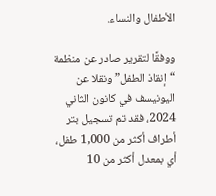الأطفال والنساء.

ووفقًا لتقرير صادر عن منظمة “إنقاذ الطفل” ونقلا عن اليونيسف في كانون الثاني 2024، فقد تم تسجيل بتر أطراف أكثر من 1,000 طفل، أي بمعدل أكثر من 10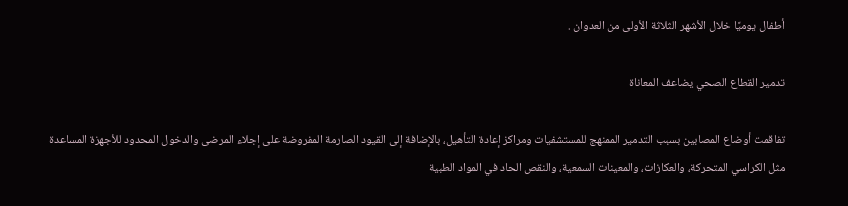أطفال يوميًا خلال الأشهر الثلاثة الأولى من العدوان .

تدمير القطاع الصحي يضاعف المعاناة

تفاقمت أوضاع المصابين بسبب التدمير الممنهج للمستشفيات ومراكز إعادة التأهيل، بالإضافة إلى القيود الصارمة المفروضة على إجلاء المرضى والدخول المحدود للأجهزة المساعدة مثل الكراسي المتحركة، والعكازات، والمعينات السمعية، والنقص الحاد في المواد الطبية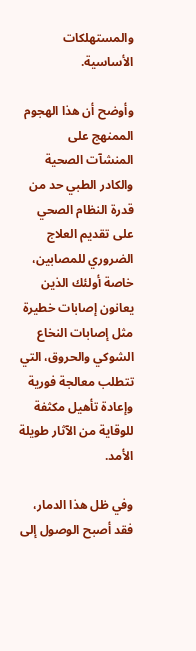والمستهلكات الأساسية.

وأوضح أن هذا الهجوم الممنهج على المنشآت الصحية والكادر الطبي حد من قدرة النظام الصحي على تقديم العلاج الضروري للمصابين، خاصة أولئك الذين يعانون إصابات خطيرة مثل إصابات النخاع الشوكي والحروق، التي تتطلب معالجة فورية وإعادة تأهيل مكثفة للوقاية من الآثار طويلة الأمد.

وفي ظل هذا الدمار، فقد أصبح الوصول إلى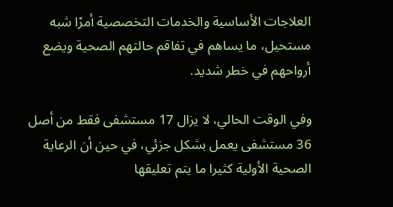العلاجات الأساسية والخدمات التخصصية أمرًا شبه مستحيل، ما يساهم في تفاقم حالتهم الصحية ويضع أرواحهم في خطر شديد.

وفي الوقت الحالي، لا يزال 17 مستشفى فقط من أصل 36 مستشفى يعمل بشكل جزئي، في حين أن الرعاية الصحية الأولية كثيرا ما يتم تعليقها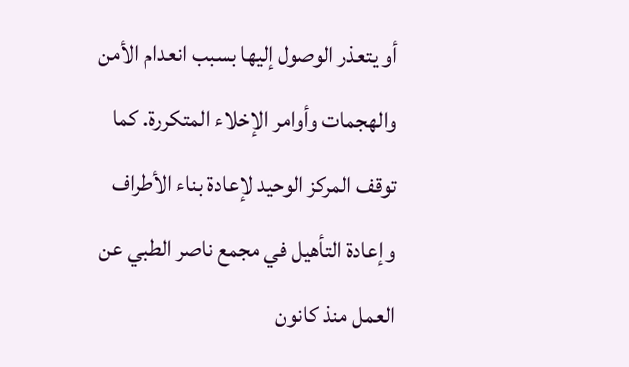أو يتعذر الوصول إليها بسبب انعدام الأمن والهجمات وأوامر الإخلاء المتكررة. كما توقف المركز الوحيد لإعادة بناء الأطراف وإعادة التأهيل في مجمع ناصر الطبي عن العمل منذ كانون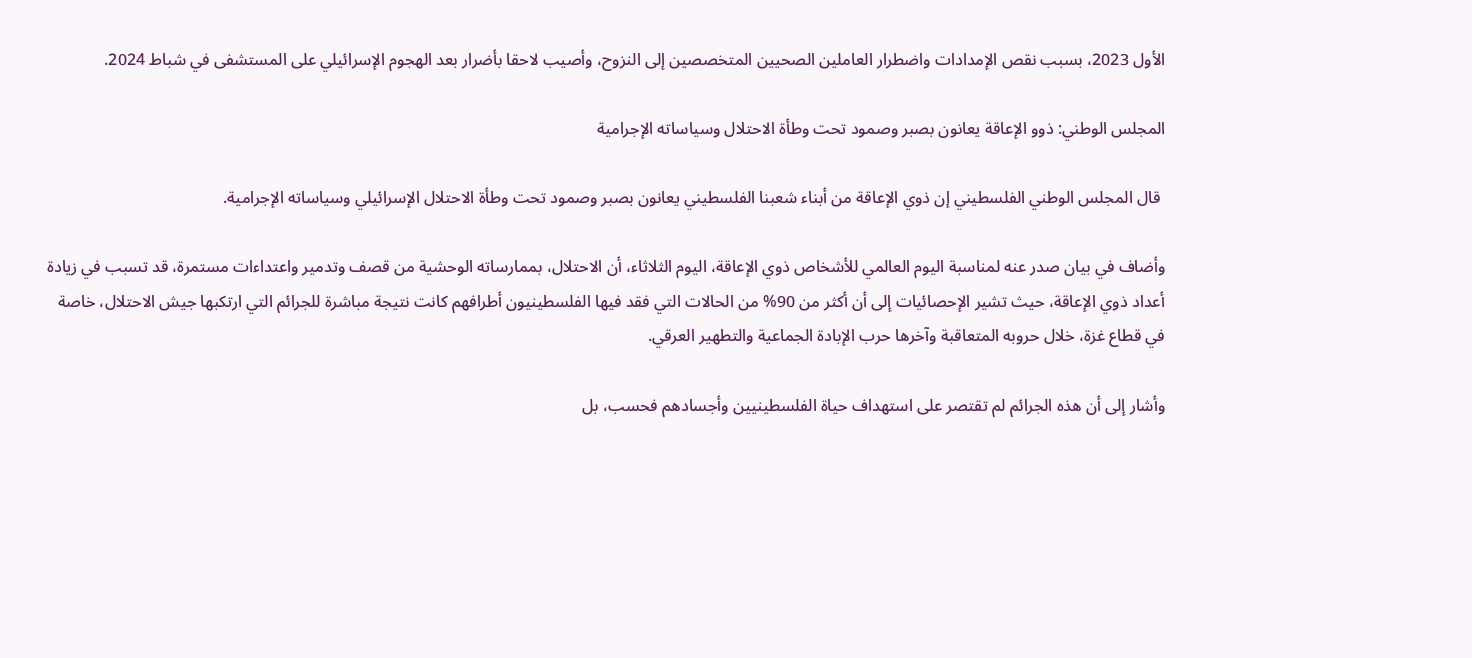الأول 2023، بسبب نقص الإمدادات واضطرار العاملين الصحيين المتخصصين إلى النزوح، وأصيب لاحقا بأضرار بعد الهجوم الإسرائيلي على المستشفى في شباط 2024.

المجلس الوطني: ذوو الإعاقة يعانون بصبر وصمود تحت وطأة الاحتلال وسياساته الإجرامية

 قال المجلس الوطني الفلسطيني إن ذوي الإعاقة من أبناء شعبنا الفلسطيني يعانون بصبر وصمود تحت وطأة الاحتلال الإسرائيلي وسياساته الإجرامية.

وأضاف في بيان صدر عنه لمناسبة اليوم العالمي للأشخاص ذوي الإعاقة، اليوم الثلاثاء، أن الاحتلال، بممارساته الوحشية من قصف وتدمير واعتداءات مستمرة، قد تسبب في زيادة أعداد ذوي الإعاقة، حيث تشير الإحصائيات إلى أن أكثر من 90% من الحالات التي فقد فيها الفلسطينيون أطرافهم كانت نتيجة مباشرة للجرائم التي ارتكبها جيش الاحتلال، خاصة في قطاع غزة، خلال حروبه المتعاقبة وآخرها حرب الإبادة الجماعية والتطهير العرقي.

وأشار إلى أن هذه الجرائم لم تقتصر على استهداف حياة الفلسطينيين وأجسادهم فحسب، بل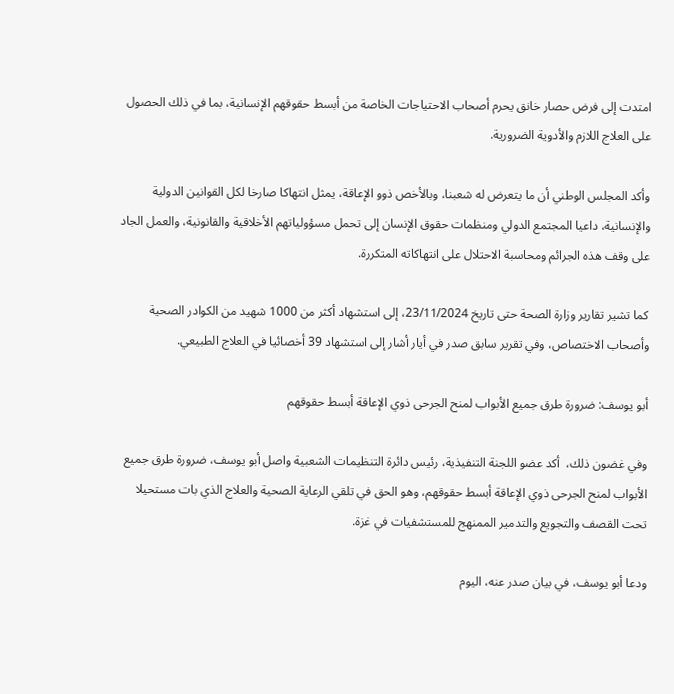امتدت إلى فرض حصار خانق يحرم أصحاب الاحتياجات الخاصة من أبسط حقوقهم الإنسانية، بما في ذلك الحصول على العلاج اللازم والأدوية الضرورية.

وأكد المجلس الوطني أن ما يتعرض له شعبنا، وبالأخص ذوو الإعاقة، يمثل انتهاكا صارخا لكل القوانين الدولية والإنسانية، داعيا المجتمع الدولي ومنظمات حقوق الإنسان إلى تحمل مسؤولياتهم الأخلاقية والقانونية، والعمل الجاد على وقف هذه الجرائم ومحاسبة الاحتلال على انتهاكاته المتكررة.

كما تشير تقارير وزارة الصحة حتى تاريخ 23/11/2024، إلى استشهاد أكثر من 1000 شهيد من الكوادر الصحية وأصحاب الاختصاص، وفي تقرير سابق صدر في أيار أشار إلى استشهاد 39 أخصائيا في العلاج الطبيعي.

أبو يوسف: ضرورة طرق جميع الأبواب لمنح الجرحى ذوي الإعاقة أبسط حقوقهم

وفي غضون ذلك،  أكد عضو اللجنة التنفيذية، رئيس دائرة التنظيمات الشعبية واصل أبو يوسف، ضرورة طرق جميع الأبواب لمنح الجرحى ذوي الإعاقة أبسط حقوقهم، وهو الحق في تلقي الرعاية الصحية والعلاج الذي بات مستحيلا تحت القصف والتجويع والتدمير الممنهج للمستشفيات في غزة.

ودعا أبو يوسف، في بيان صدر عنه، اليوم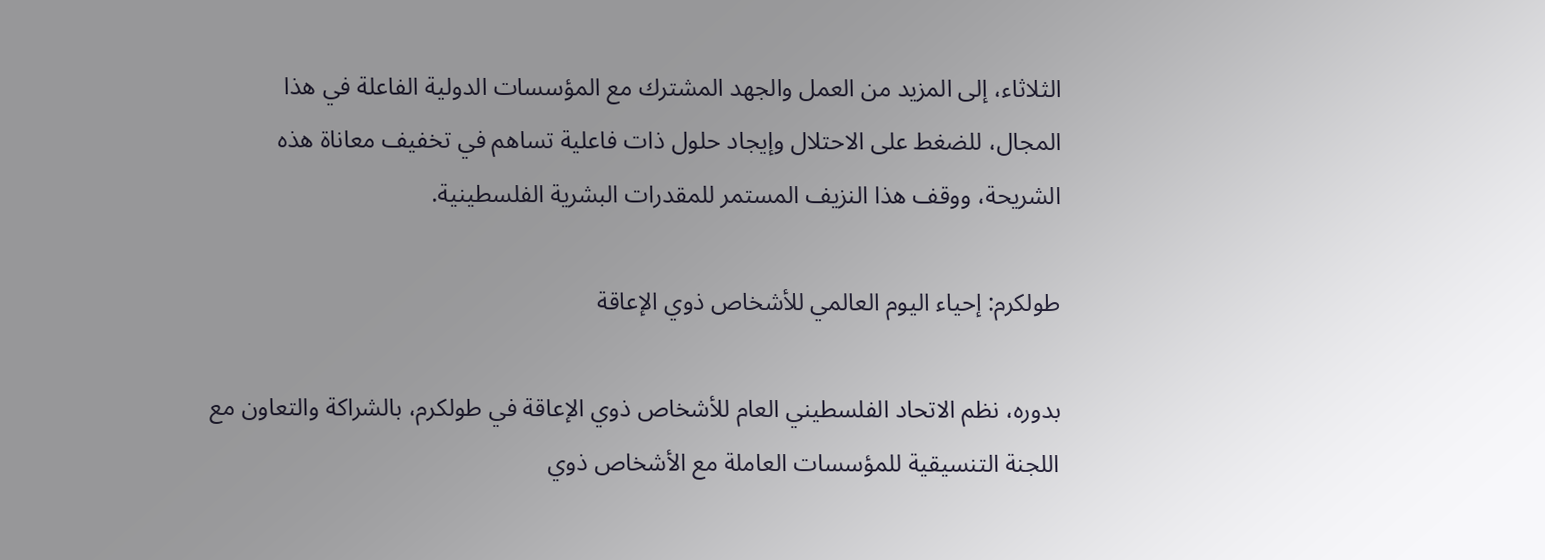الثلاثاء، إلى المزيد من العمل والجهد المشترك مع المؤسسات الدولية الفاعلة في هذا المجال، للضغط على الاحتلال وإيجاد حلول ذات فاعلية تساهم في تخفيف معاناة هذه الشريحة، ووقف هذا النزيف المستمر للمقدرات البشرية الفلسطينية.

طولكرم: إحياء اليوم العالمي للأشخاص ذوي الإعاقة

بدوره، نظم الاتحاد الفلسطيني العام للأشخاص ذوي الإعاقة في طولكرم، بالشراكة والتعاون مع اللجنة التنسيقية للمؤسسات العاملة مع الأشخاص ذوي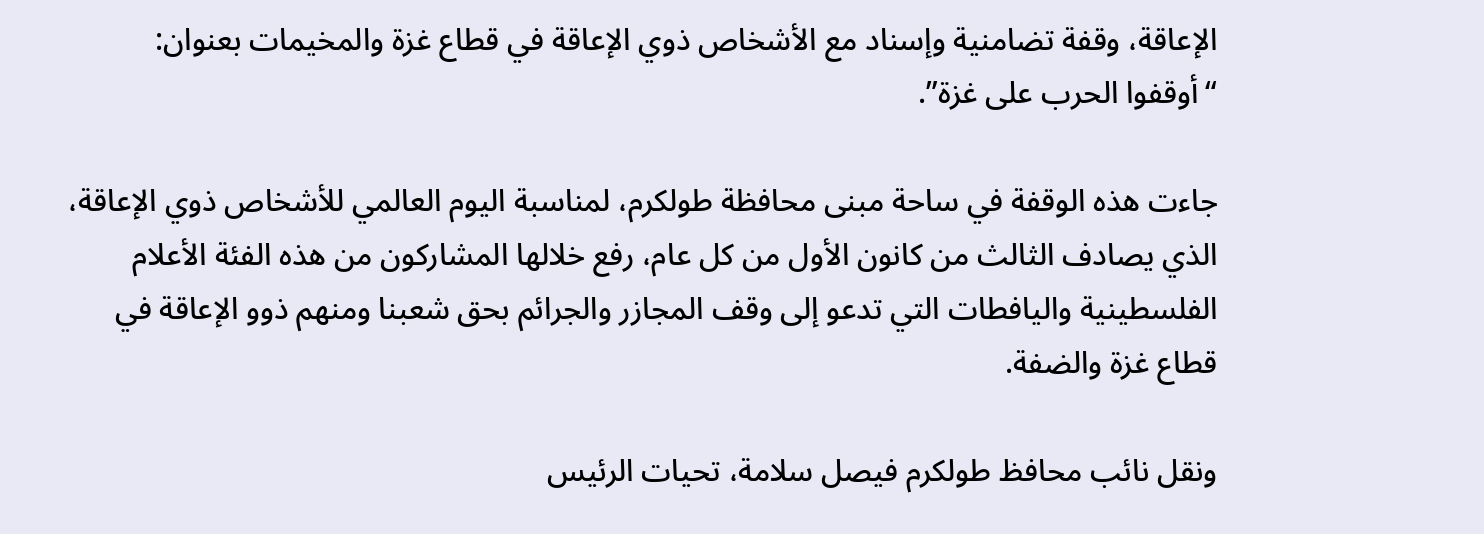الإعاقة، وقفة تضامنية وإسناد مع الأشخاص ذوي الإعاقة في قطاع غزة والمخيمات بعنوان: “أوقفوا الحرب على غزة”.

جاءت هذه الوقفة في ساحة مبنى محافظة طولكرم، لمناسبة اليوم العالمي للأشخاص ذوي الإعاقة، الذي يصادف الثالث من كانون الأول من كل عام، رفع خلالها المشاركون من هذه الفئة الأعلام الفلسطينية واليافطات التي تدعو إلى وقف المجازر والجرائم بحق شعبنا ومنهم ذوو الإعاقة في قطاع غزة والضفة.

ونقل نائب محافظ طولكرم فيصل سلامة، تحيات الرئيس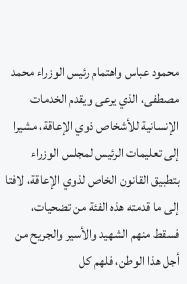محمود عباس واهتمام رئيس الوزراء محمد مصطفى، الذي يرعى ويقدم الخدمات الإنسانية للأشخاص ذوي الإعاقة، مشيرا إلى تعليمات الرئيس لمجلس الوزراء بتطبيق القانون الخاص لذوي الإعاقة، لافتا إلى ما قدمته هذه الفئة من تضحيات، فسقط منهم الشهيد والأسير والجريح من أجل هذا الوطن، فلهم كل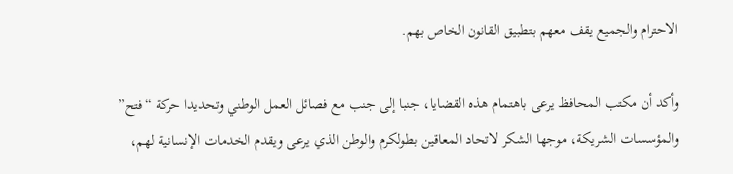الاحترام والجميع يقف معهم بتطبيق القانون الخاص بهم.

وأكد أن مكتب المحافظ يرعى باهتمام هذه القضايا، جنبا إلى جنب مع فصائل العمل الوطني وتحديدا حركة “فتح” والمؤسسات الشريكة، موجها الشكر لاتحاد المعاقين بطولكرم والوطن الذي يرعى ويقدم الخدمات الإنسانية لهم،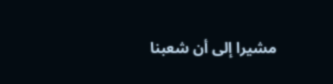مشيرا إلى أن شعبنا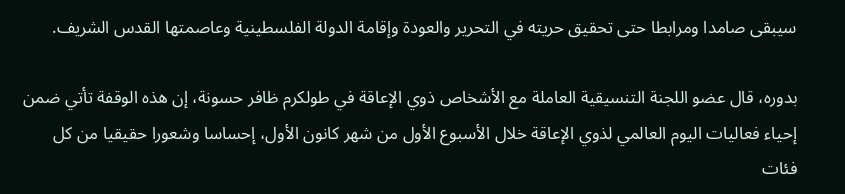سيبقى صامدا ومرابطا حتى تحقيق حريته في التحرير والعودة وإقامة الدولة الفلسطينية وعاصمتها القدس الشريف.

بدوره، قال عضو اللجنة التنسيقية العاملة مع الأشخاص ذوي الإعاقة في طولكرم ظافر حسونة، إن هذه الوقفة تأتي ضمن إحياء فعاليات اليوم العالمي لذوي الإعاقة خلال الأسبوع الأول من شهر كانون الأول، إحساسا وشعورا حقيقيا من كل فئات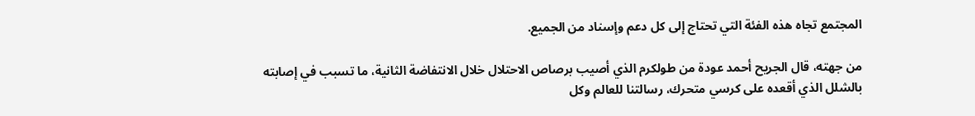المجتمع تجاه هذه الفئة التي تحتاج إلى كل دعم وإسناد من الجميع.

من جهته، قال الجريح أحمد عودة من طولكرم الذي أصيب برصاص الاحتلال خلال الانتفاضة الثانية، ما تسبب في إصابته بالشلل الذي أقعده على كرسي متحرك، رسالتنا للعالم وكل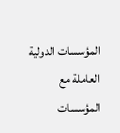المؤسسات الدولية العاملة مع المؤسسات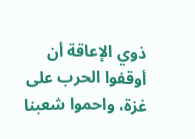ذوي الإعاقة أن أوقفوا الحرب على غزة، واحموا شعبنا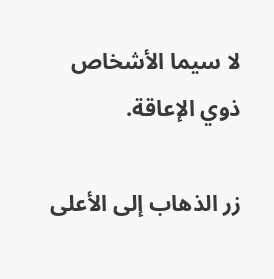لا سيما الأشخاص ذوي الإعاقة.

زر الذهاب إلى الأعلى